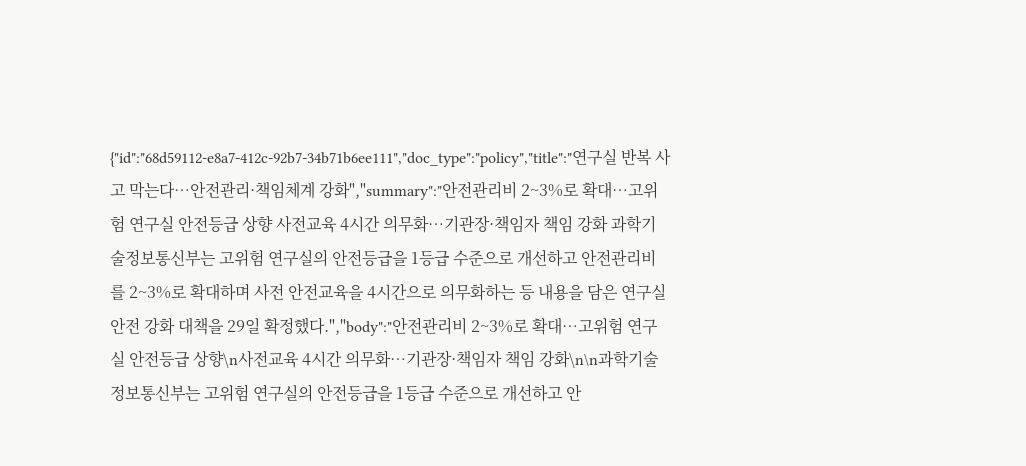{"id":"68d59112-e8a7-412c-92b7-34b71b6ee111","doc_type":"policy","title":"연구실 반복 사고 막는다…안전관리·책임체계 강화","summary":"안전관리비 2~3%로 확대…고위험 연구실 안전등급 상향 사전교육 4시간 의무화…기관장·책임자 책임 강화 과학기술정보통신부는 고위험 연구실의 안전등급을 1등급 수준으로 개선하고 안전관리비를 2~3%로 확대하며 사전 안전교육을 4시간으로 의무화하는 등 내용을 담은 연구실 안전 강화 대책을 29일 확정했다.","body":"안전관리비 2~3%로 확대…고위험 연구실 안전등급 상향\n사전교육 4시간 의무화…기관장·책임자 책임 강화\n\n과학기술정보통신부는 고위험 연구실의 안전등급을 1등급 수준으로 개선하고 안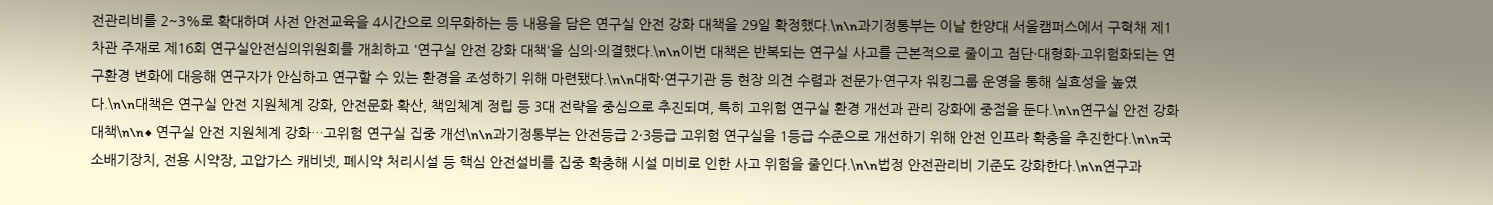전관리비를 2~3%로 확대하며 사전 안전교육을 4시간으로 의무화하는 등 내용을 담은 연구실 안전 강화 대책을 29일 확정했다.\n\n과기정통부는 이날 한양대 서울캠퍼스에서 구혁채 제1차관 주재로 제16회 연구실안전심의위원회를 개최하고 '연구실 안전 강화 대책'을 심의·의결했다.\n\n이번 대책은 반복되는 연구실 사고를 근본적으로 줄이고 첨단·대형화·고위험화되는 연구환경 변화에 대응해 연구자가 안심하고 연구할 수 있는 환경을 조성하기 위해 마련됐다.\n\n대학·연구기관 등 현장 의견 수렴과 전문가·연구자 워킹그룹 운영을 통해 실효성을 높였다.\n\n대책은 연구실 안전 지원체계 강화, 안전문화 확산, 책임체계 정립 등 3대 전략을 중심으로 추진되며, 특히 고위험 연구실 환경 개선과 관리 강화에 중점을 둔다.\n\n연구실 안전 강화 대책\n\n◆ 연구실 안전 지원체계 강화…고위험 연구실 집중 개선\n\n과기정통부는 안전등급 2·3등급 고위험 연구실을 1등급 수준으로 개선하기 위해 안전 인프라 확충을 추진한다.\n\n국소배기장치, 전용 시약장, 고압가스 캐비넷, 폐시약 처리시설 등 핵심 안전설비를 집중 확충해 시설 미비로 인한 사고 위험을 줄인다.\n\n법정 안전관리비 기준도 강화한다.\n\n연구과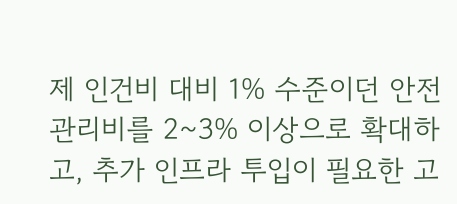제 인건비 대비 1% 수준이던 안전관리비를 2~3% 이상으로 확대하고, 추가 인프라 투입이 필요한 고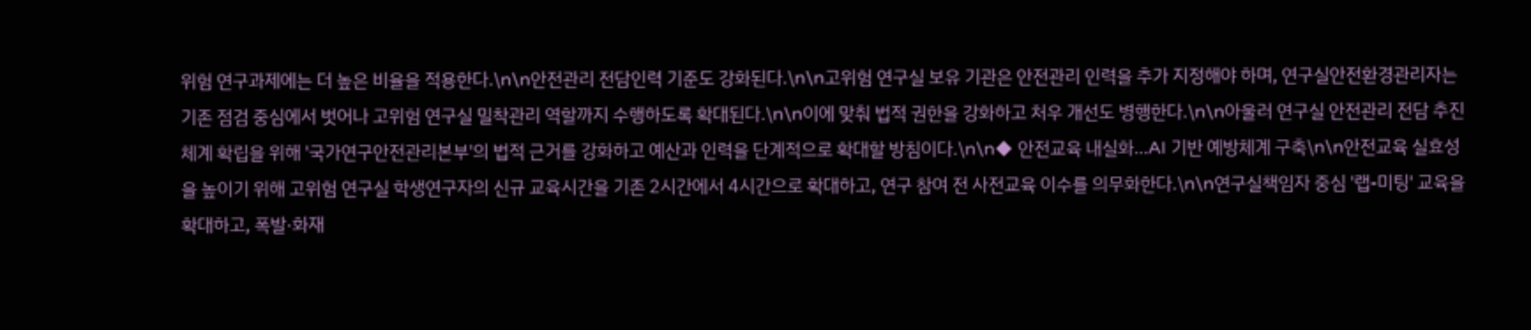위험 연구과제에는 더 높은 비율을 적용한다.\n\n안전관리 전담인력 기준도 강화된다.\n\n고위험 연구실 보유 기관은 안전관리 인력을 추가 지정해야 하며, 연구실안전환경관리자는 기존 점검 중심에서 벗어나 고위험 연구실 밀착관리 역할까지 수행하도록 확대된다.\n\n이에 맞춰 법적 권한을 강화하고 처우 개선도 병행한다.\n\n아울러 연구실 안전관리 전담 추진체계 확립을 위해 '국가연구안전관리본부'의 법적 근거를 강화하고 예산과 인력을 단계적으로 확대할 방침이다.\n\n◆ 안전교육 내실화…AI 기반 예방체계 구축\n\n안전교육 실효성을 높이기 위해 고위험 연구실 학생연구자의 신규 교육시간을 기존 2시간에서 4시간으로 확대하고, 연구 참여 전 사전교육 이수를 의무화한다.\n\n연구실책임자 중심 '랩-미팅' 교육을 확대하고, 폭발·화재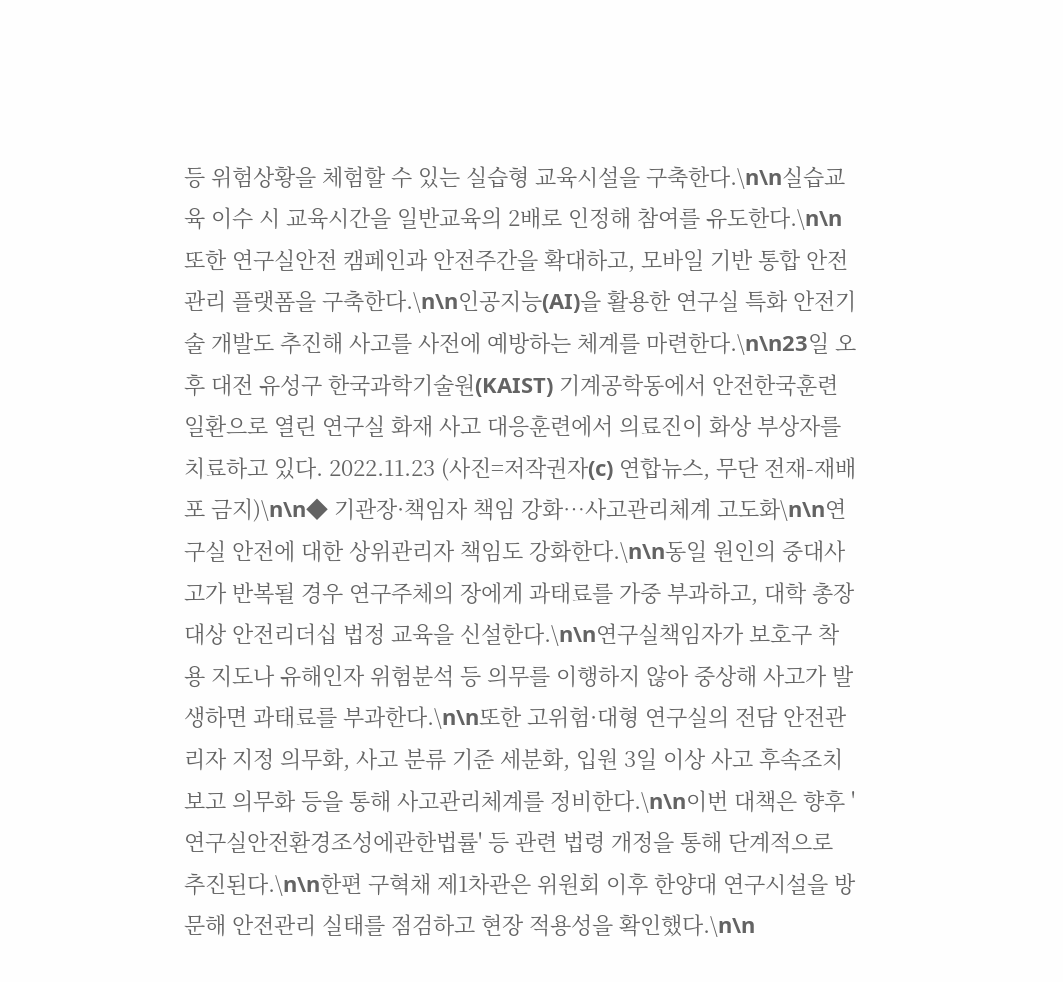등 위험상황을 체험할 수 있는 실습형 교육시설을 구축한다.\n\n실습교육 이수 시 교육시간을 일반교육의 2배로 인정해 참여를 유도한다.\n\n또한 연구실안전 캠페인과 안전주간을 확대하고, 모바일 기반 통합 안전관리 플랫폼을 구축한다.\n\n인공지능(AI)을 활용한 연구실 특화 안전기술 개발도 추진해 사고를 사전에 예방하는 체계를 마련한다.\n\n23일 오후 대전 유성구 한국과학기술원(KAIST) 기계공학동에서 안전한국훈련 일환으로 열린 연구실 화재 사고 대응훈련에서 의료진이 화상 부상자를 치료하고 있다. 2022.11.23 (사진=저작권자(c) 연합뉴스, 무단 전재-재배포 금지)\n\n◆ 기관장·책임자 책임 강화…사고관리체계 고도화\n\n연구실 안전에 대한 상위관리자 책임도 강화한다.\n\n동일 원인의 중대사고가 반복될 경우 연구주체의 장에게 과태료를 가중 부과하고, 대학 총장 대상 안전리더십 법정 교육을 신설한다.\n\n연구실책임자가 보호구 착용 지도나 유해인자 위험분석 등 의무를 이행하지 않아 중상해 사고가 발생하면 과태료를 부과한다.\n\n또한 고위험·대형 연구실의 전담 안전관리자 지정 의무화, 사고 분류 기준 세분화, 입원 3일 이상 사고 후속조치 보고 의무화 등을 통해 사고관리체계를 정비한다.\n\n이번 대책은 향후 '연구실안전환경조성에관한법률' 등 관련 법령 개정을 통해 단계적으로 추진된다.\n\n한편 구혁채 제1차관은 위원회 이후 한양대 연구시설을 방문해 안전관리 실태를 점검하고 현장 적용성을 확인했다.\n\n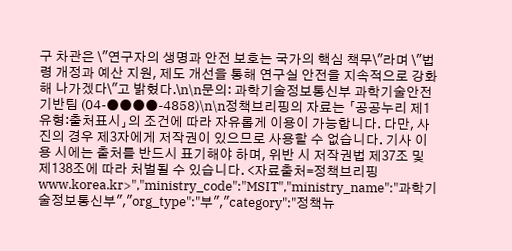구 차관은 \"연구자의 생명과 안전 보호는 국가의 핵심 책무\"라며 \"법령 개정과 예산 지원, 제도 개선을 통해 연구실 안전을 지속적으로 강화해 나가겠다\"고 밝혔다.\n\n문의: 과학기술정보통신부 과학기술안전기반팀 (04-●●●●-4858)\n\n정책브리핑의 자료는 「공공누리 제1유형:출처표시」의 조건에 따라 자유롭게 이용이 가능합니다. 다만, 사진의 경우 제3자에게 저작권이 있으므로 사용할 수 없습니다. 기사 이용 시에는 출처를 반드시 표기해야 하며, 위반 시 저작권법 제37조 및 제138조에 따라 처벌될 수 있습니다. <자료출처=정책브리핑 www.korea.kr>","ministry_code":"MSIT","ministry_name":"과학기술정보통신부","org_type":"부","category":"정책뉴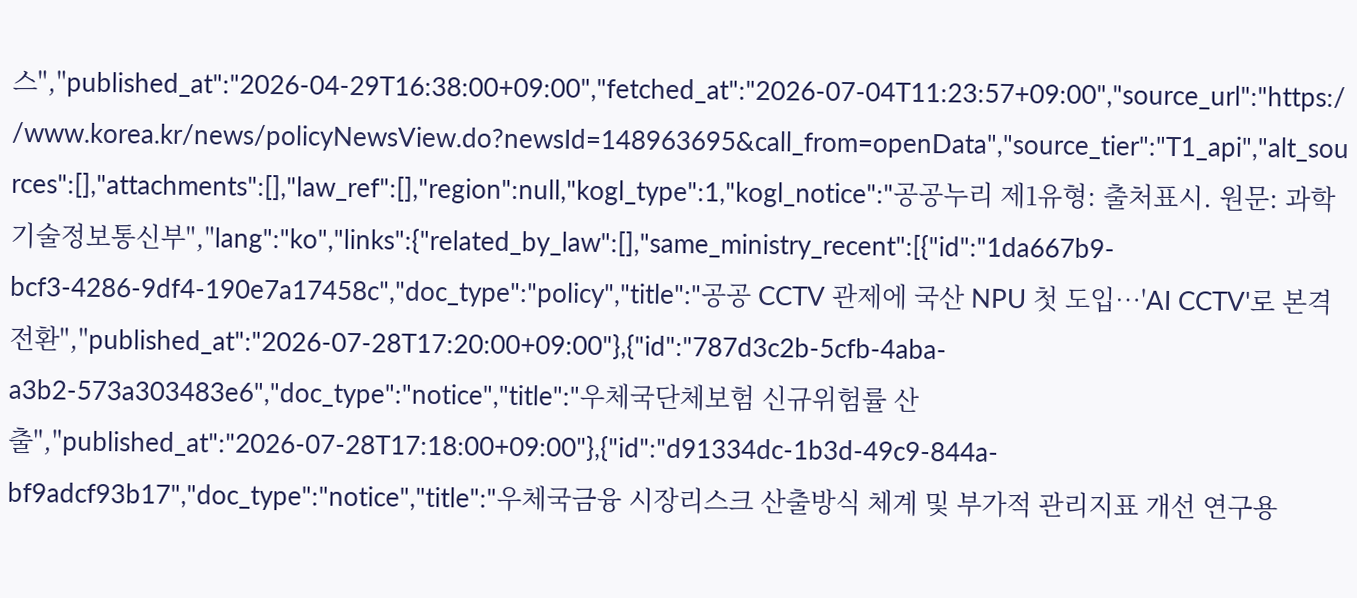스","published_at":"2026-04-29T16:38:00+09:00","fetched_at":"2026-07-04T11:23:57+09:00","source_url":"https://www.korea.kr/news/policyNewsView.do?newsId=148963695&call_from=openData","source_tier":"T1_api","alt_sources":[],"attachments":[],"law_ref":[],"region":null,"kogl_type":1,"kogl_notice":"공공누리 제1유형: 출처표시. 원문: 과학기술정보통신부","lang":"ko","links":{"related_by_law":[],"same_ministry_recent":[{"id":"1da667b9-bcf3-4286-9df4-190e7a17458c","doc_type":"policy","title":"공공 CCTV 관제에 국산 NPU 첫 도입…'AI CCTV'로 본격 전환","published_at":"2026-07-28T17:20:00+09:00"},{"id":"787d3c2b-5cfb-4aba-a3b2-573a303483e6","doc_type":"notice","title":"우체국단체보험 신규위험률 산출","published_at":"2026-07-28T17:18:00+09:00"},{"id":"d91334dc-1b3d-49c9-844a-bf9adcf93b17","doc_type":"notice","title":"우체국금융 시장리스크 산출방식 체계 및 부가적 관리지표 개선 연구용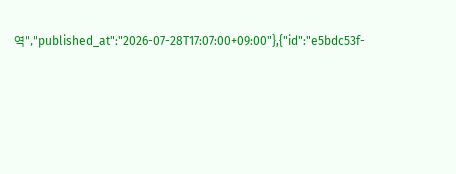역","published_at":"2026-07-28T17:07:00+09:00"},{"id":"e5bdc53f-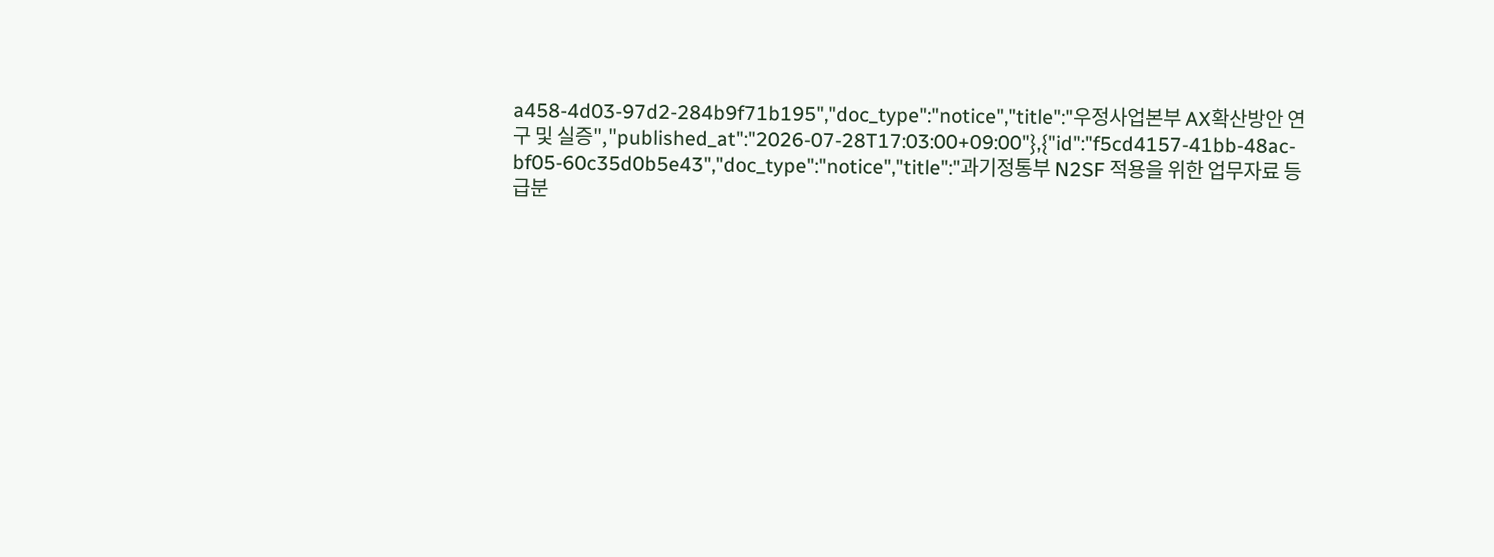a458-4d03-97d2-284b9f71b195","doc_type":"notice","title":"우정사업본부 AX확산방안 연구 및 실증","published_at":"2026-07-28T17:03:00+09:00"},{"id":"f5cd4157-41bb-48ac-bf05-60c35d0b5e43","doc_type":"notice","title":"과기정통부 N2SF 적용을 위한 업무자료 등급분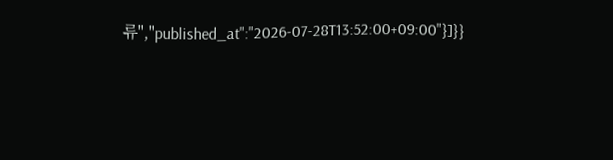류","published_at":"2026-07-28T13:52:00+09:00"}]}}